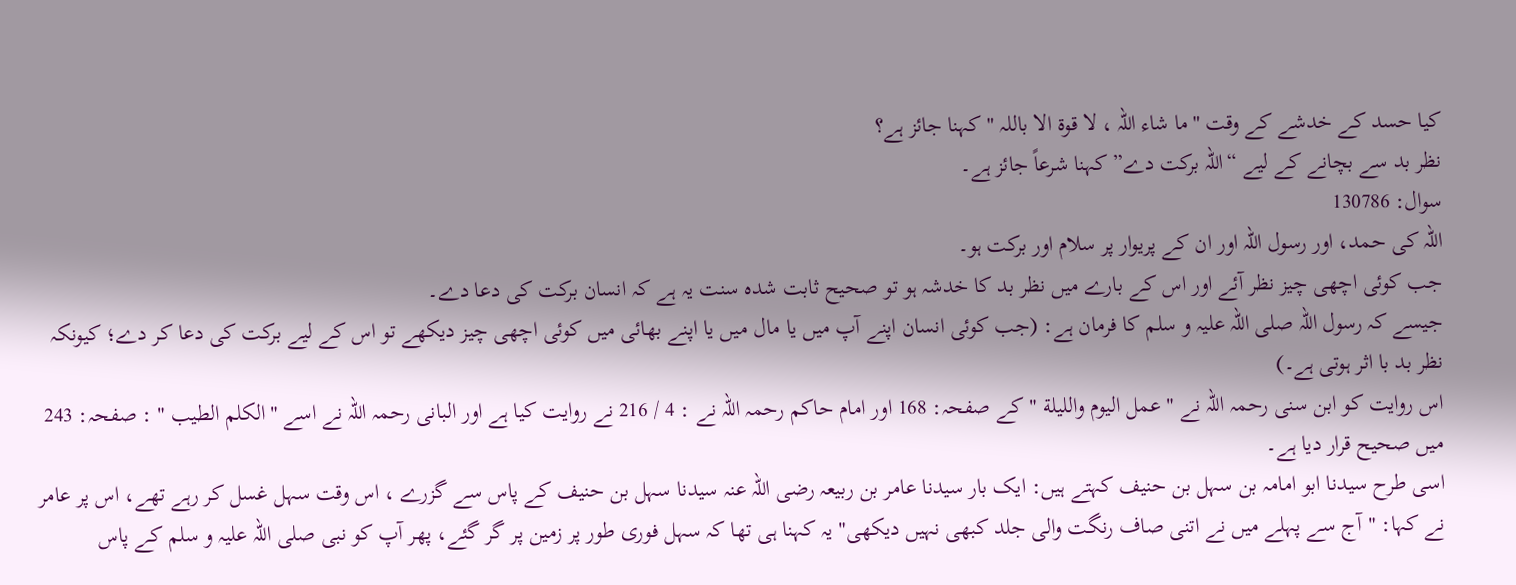کیا حسد کے خدشے کے وقت "ما شاء اللہ ، لا قوۃ الا باللہ " کہنا جائز ہے؟
نظر بد سے بچانے کے لیے “اللہ برکت دے” کہنا شرعاً جائز ہے۔
سوال: 130786
اللہ کی حمد، اور رسول اللہ اور ان کے پریوار پر سلام اور برکت ہو۔
جب کوئی اچھی چیز نظر آئے اور اس کے بارے میں نظر بد کا خدشہ ہو تو صحیح ثابت شدہ سنت یہ ہے کہ انسان برکت کی دعا دے۔
جیسے کہ رسول اللہ صلی اللہ علیہ و سلم کا فرمان ہے: (جب کوئی انسان اپنے آپ میں یا مال میں یا اپنے بھائی میں کوئی اچھی چیز دیکھے تو اس کے لیے برکت کی دعا کر دے؛ کیونکہ نظر بد با اثر ہوتی ہے۔)
اس روایت کو ابن سنی رحمہ اللہ نے " عمل اليوم والليلة " کے صفحہ: 168 اور امام حاکم رحمہ اللہ نے : 4 / 216 نے روایت کیا ہے اور البانی رحمہ اللہ نے اسے "الكلم الطيب " : صفحہ: 243 میں صحیح قرار دیا ہے۔
اسی طرح سیدنا ابو امامہ بن سہل بن حنیف کہتے ہیں: ایک بار سیدنا عامر بن ربیعہ رضی اللہ عنہ سیدنا سہل بن حنیف کے پاس سے گزرے ، اس وقت سہل غسل کر رہے تھے، اس پر عامر نے کہا: "آج سے پہلے میں نے اتنی صاف رنگت والی جلد کبھی نہیں دیکھی" یہ کہنا ہی تھا کہ سہل فوری طور پر زمین پر گر گئے، پھر آپ کو نبی صلی اللہ علیہ و سلم کے پاس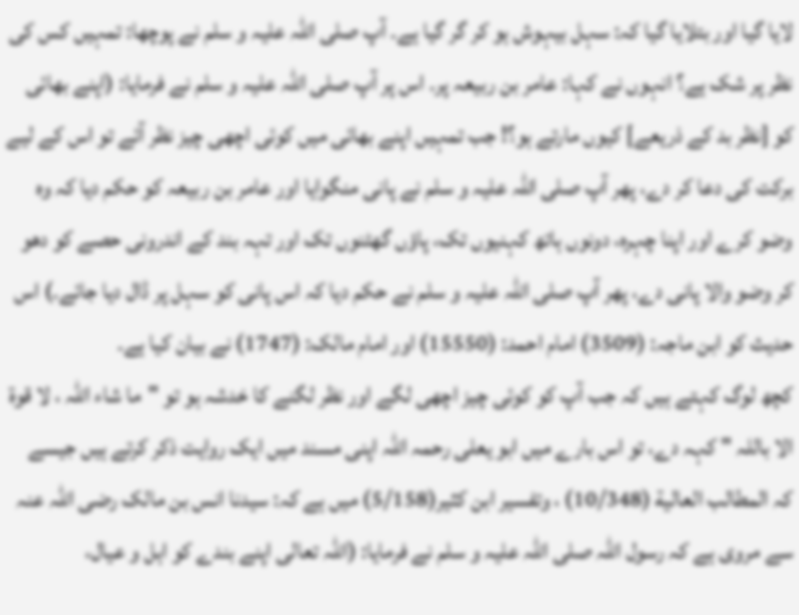لایا گیا اور بتلایا گیا کہ: سہل بیہوش ہو کر گر گیا ہے۔ آپ صلی اللہ علیہ و سلم نے پوچھا: تمہیں کس کی نظر پر شک ہے؟ انہوں نے کہا: عامر بن ربیعہ پر۔ اس پر آپ صلی اللہ علیہ و سلم نے فرمایا: (اپنے بھائی کو [نظر بد کے ذریعے] کیوں مارتے ہو؟! جب تمہیں اپنے بھائی میں کوئی اچھی چیز نظر آئے تو اس کے لیے برکت کی دعا کر دے، پھر آپ صلی اللہ علیہ و سلم نے پانی منگوایا اور عامر بن ربیعہ کو حکم دیا کہ وہ وضو کرے اور اپنا چہرہ، دونوں ہاتھ کہنیوں تک، پاؤں گھٹنوں تک اور تہہ بند کے اندرونی حصے کو دھو کر وضو والا پانی دے، پھر آپ صلی اللہ علیہ و سلم نے حکم دیا کہ اس پانی کو سہل پر ڈال دیا جائے۔) اس حدیث کو ابن ماجہ: (3509) امام احمد: (15550) اور امام مالک: (1747) نے بیان کیا ہے۔
کچھ لوگ کہتے ہیں کہ جب آپ کو کوئی چیز اچھی لگے اور نظر لگنے کا خدشہ ہو تو "ما شاء اللہ ، لا قوۃ الا باللہ " کہہ دے، تو اس بارے میں ابو یعلی رحمہ اللہ اپنی مسند میں ایک روایت ذکر کرتے ہیں جیسے کہ المطالب العالية (10/348) ، وتفسير ابن كثير(5/158) میں ہے کہ: سیدنا انس بن مالک رضی اللہ عنہ سے مروی ہے کہ رسول اللہ صلی اللہ علیہ و سلم نے فرمایا: (اللہ تعالی اپنے بندے کو اہل و عیال،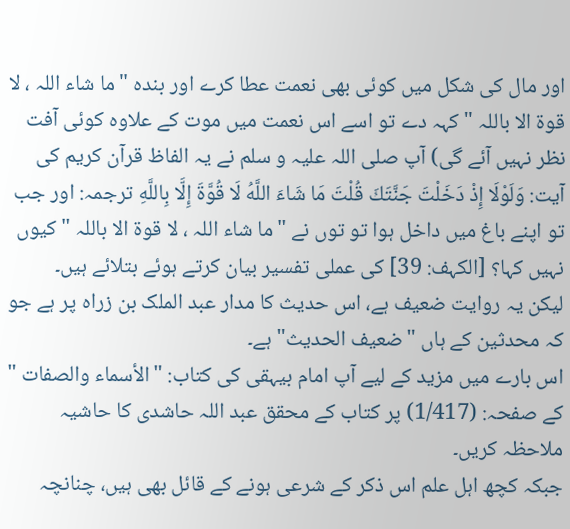اور مال کی شکل میں کوئی بھی نعمت عطا کرے اور بندہ "ما شاء اللہ ، لا قوۃ الا باللہ " کہہ دے تو اسے اس نعمت میں موت کے علاوہ کوئی آفت نظر نہیں آئے گی) آپ صلی اللہ علیہ و سلم نے یہ الفاظ قرآن کریم کی آیت: وَلَوْلَا إِذْ دَخَلْتَ جَنَّتَكَ قُلْتَ مَا شَاءَ اللَّهُ لَا قُوَّةَ إِلَّا بِاللَّهِ ترجمہ: اور جب تو اپنے باغ میں داخل ہوا تو توں نے "ما شاء اللہ ، لا قوۃ الا باللہ " کیوں نہیں کہا؟ [الکہف: 39] کی عملی تفسیر بیان کرتے ہوئے بتلائے ہیں۔
لیکن یہ روایت ضعیف ہے، اس حدیث کا مدار عبد الملک بن زراہ پر ہے جو کہ محدثین کے ہاں "ضعیف الحدیث" ہے۔
اس بارے میں مزید کے لیے آپ امام بیہقی کی کتاب: "الأسماء والصفات " کے صفحہ: (1/417) پر کتاب کے محقق عبد اللہ حاشدی کا حاشیہ ملاحظہ کریں۔
جبکہ کچھ اہل علم اس ذکر کے شرعی ہونے کے قائل بھی ہیں، چنانچہ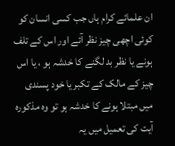ان علمائے کرام ہاں جب کسی انسان کو کوئی اچھی چیز نظر آئے اور اس کے تلف ہونے یا نظر بد لگنے کا خدشہ ہو ، یا اس چیز کے مالک کے تکبر یا خود پسندی میں مبتلا ہونے کا خدشہ ہو تو وہ مذکورہ آیت کی تعمیل میں یہ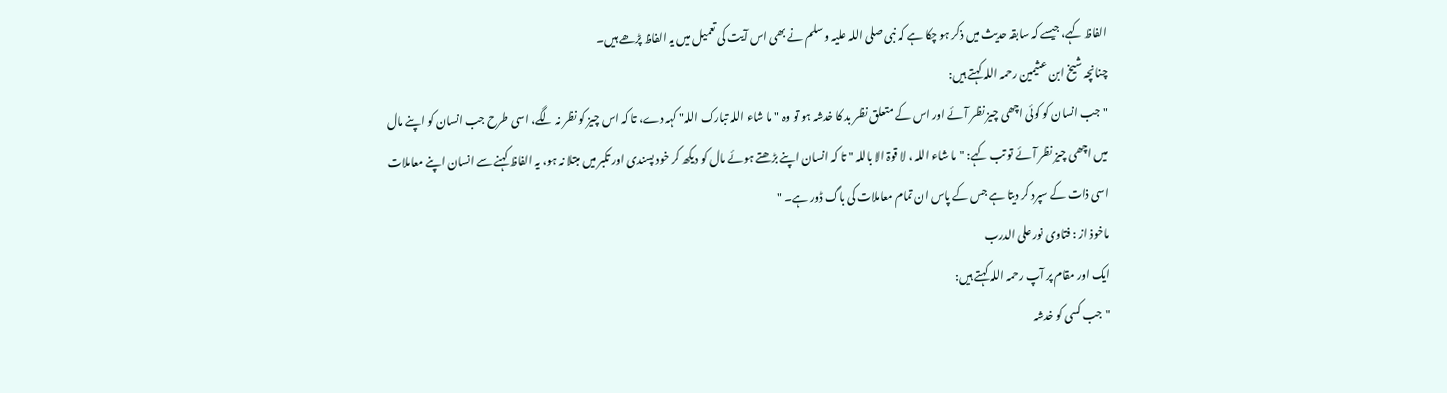الفاظ کہے، جیسے کہ سابقہ حدیث میں ذکر ہو چکا ہے کہ نبی صلی اللہ علیہ و سلم نے بھی اس آیت کی تعمیل میں یہ الفاظ پڑھے ہیں۔
چنانچہ شیخ ابن عثیمین رحمہ اللہ کہتے ہیں:
"جب انسان کو کوئی اچھی چیز نظر آئے اور اس کے متعلق نظر بد کا خدشہ ہو تو وہ "ما شاء اللہ تبارک اللہ" کہہ دے، تا کہ اس چیز کو نظر نہ لگے، اسی طرح جب انسان کو اپنے مال میں اچھی چیز نظر آئے تو تب کہے: "ما شاء اللہ ، لا قوۃ الا باللہ " تا کہ انسان اپنے بڑھتے ہوئے مال کو دیکھ کر خود پسندی اور تکبر میں مبتلا نہ ہو، یہ الفاظ کہنے سے انسان اپنے معاملات اسی ذات کے سپرد کر دیتا ہے جس کے پاس ان تمام معاملات کی باگ ڈور ہے۔ "
ماخوذ از : فتاوی نور علی الدرب
ایک اور مقام پر آپ رحمہ اللہ کہتے ہیں:
"جب کسی کو خدشہ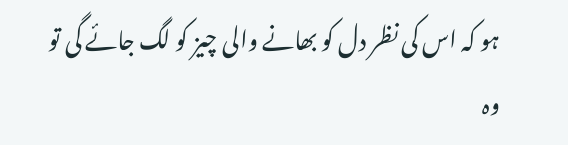ہو کہ اس کی نظر دل کو بھانے والی چیز کو لگ جائے گی تو وہ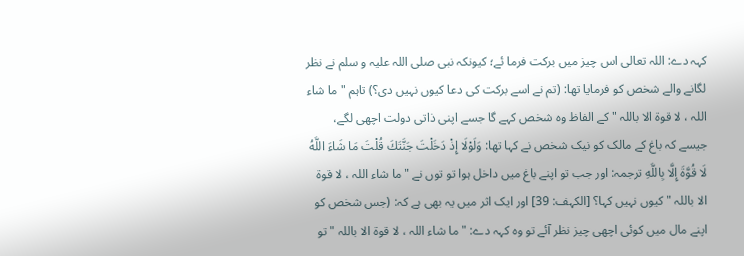کہہ دے: اللہ تعالی اس چیز میں برکت فرما ئے؛ کیونکہ نبی صلی اللہ علیہ و سلم نے نظر لگانے والے شخص کو فرمایا تھا: (تم نے اسے برکت کی دعا کیوں نہیں دی؟) تاہم "ما شاء اللہ ، لا قوۃ الا باللہ " کے الفاظ وہ شخص کہے گا جسے اپنی ذاتی دولت اچھی لگے، جیسے کہ باغ کے مالک کو نیک شخص نے کہا تھا: وَلَوْلَا إِذْ دَخَلْتَ جَنَّتَكَ قُلْتَ مَا شَاءَ اللَّهُ لَا قُوَّةَ إِلَّا بِاللَّهِ ترجمہ: اور جب تو اپنے باغ میں داخل ہوا تو توں نے "ما شاء اللہ ، لا قوۃ الا باللہ " کیوں نہیں کہا؟ [الکہف: 39] اور ایک اثر میں یہ بھی ہے کہ: (جس شخص کو اپنے مال میں کوئی اچھی چیز نظر آئے تو وہ کہہ دے: "ما شاء اللہ ، لا قوۃ الا باللہ " تو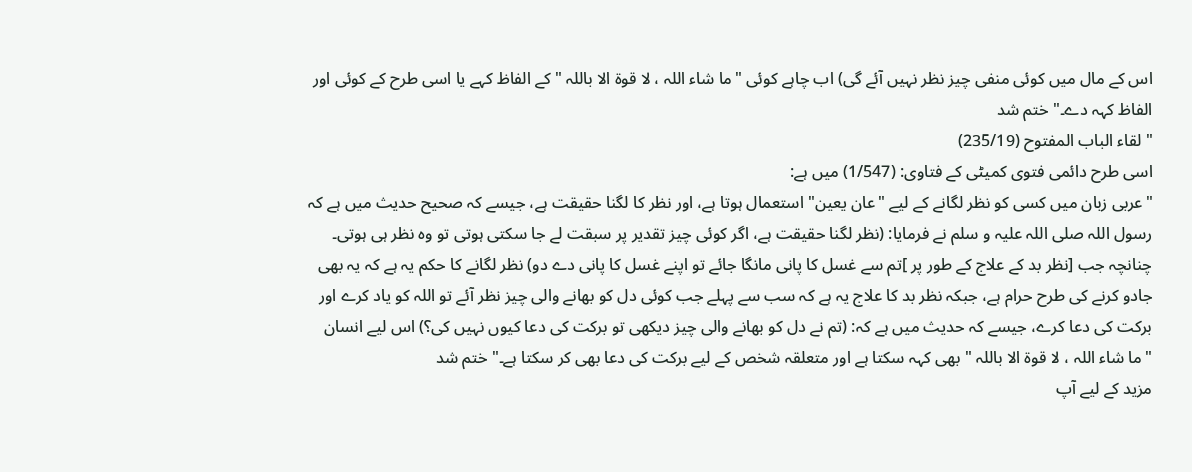اس کے مال میں کوئی منفی چیز نظر نہیں آئے گی) اب چاہے کوئی "ما شاء اللہ ، لا قوۃ الا باللہ " کے الفاظ کہے یا اسی طرح کے کوئی اور الفاظ کہہ دے۔" ختم شد
" لقاء الباب المفتوح (235/19)
اسی طرح دائمی فتوی کمیٹی کے فتاوی: (1/547) میں ہے:
"عربی زبان میں کسی کو نظر لگانے کے لیے "عان یعین" استعمال ہوتا ہے، اور نظر کا لگنا حقیقت ہے، جیسے کہ صحیح حدیث میں ہے کہ رسول اللہ صلی اللہ علیہ و سلم نے فرمایا: (نظر لگنا حقیقت ہے، اگر کوئی چیز تقدیر پر سبقت لے جا سکتی ہوتی تو وہ نظر ہی ہوتی۔ چنانچہ جب [نظر بد کے علاج کے طور پر ]تم سے غسل کا پانی مانگا جائے تو اپنے غسل کا پانی دے دو) نظر لگانے کا حکم یہ ہے کہ یہ بھی جادو کرنے کی طرح حرام ہے، جبکہ نظر بد کا علاج یہ ہے کہ سب سے پہلے جب کوئی دل کو بھانے والی چیز نظر آئے تو اللہ کو یاد کرے اور برکت کی دعا کرے، جیسے کہ حدیث میں ہے کہ: (تم نے دل کو بھانے والی چیز دیکھی تو برکت کی دعا کیوں نہیں کی؟) اس لیے انسان "ما شاء اللہ ، لا قوۃ الا باللہ " بھی کہہ سکتا ہے اور متعلقہ شخص کے لیے برکت کی دعا بھی کر سکتا ہے۔" ختم شد
مزید کے لیے آپ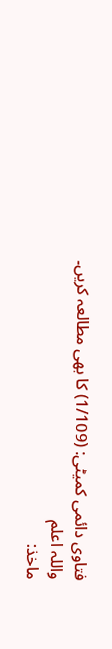فتاوی دائمی کمیٹی: (1/109) کا بھی مطالعہ کریں۔
واللہ اعلم
ماخذ: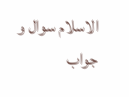الاسلام سوال و جواب